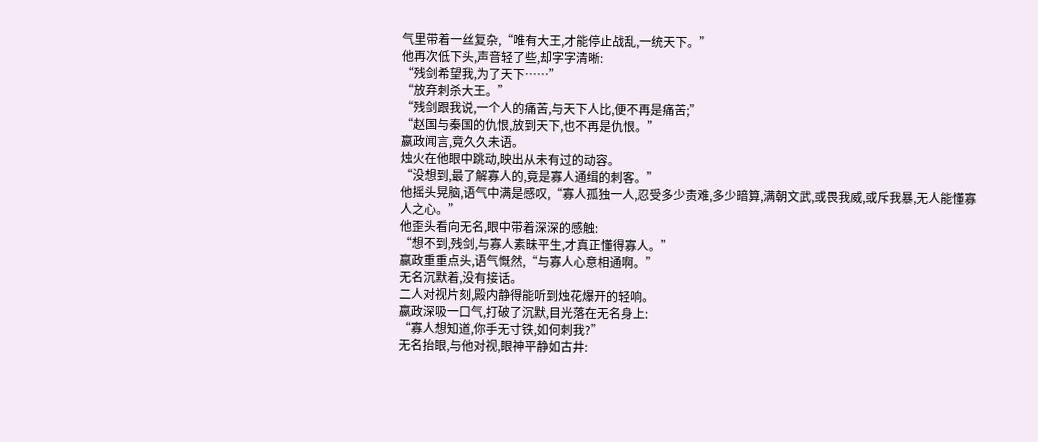气里带着一丝复杂,“唯有大王,才能停止战乱,一统天下。”
他再次低下头,声音轻了些,却字字清晰:
“残剑希望我,为了天下……”
“放弃刺杀大王。”
“残剑跟我说,一个人的痛苦,与天下人比,便不再是痛苦;”
“赵国与秦国的仇恨,放到天下,也不再是仇恨。”
嬴政闻言,竟久久未语。
烛火在他眼中跳动,映出从未有过的动容。
“没想到,最了解寡人的,竟是寡人通缉的刺客。”
他摇头晃脑,语气中满是感叹,“寡人孤独一人,忍受多少责难,多少暗算,满朝文武,或畏我威,或斥我暴,无人能懂寡人之心。”
他歪头看向无名,眼中带着深深的感触:
“想不到,残剑,与寡人素昧平生,才真正懂得寡人。”
嬴政重重点头,语气慨然,“与寡人心意相通啊。”
无名沉默着,没有接话。
二人对视片刻,殿内静得能听到烛花爆开的轻响。
嬴政深吸一口气,打破了沉默,目光落在无名身上:
“寡人想知道,你手无寸铁,如何刺我?”
无名抬眼,与他对视,眼神平静如古井: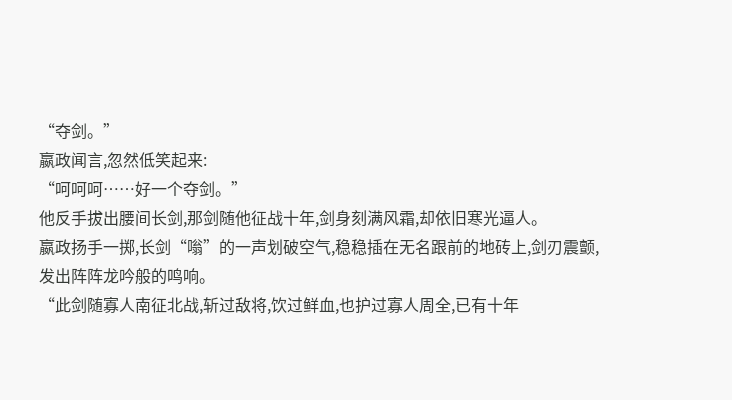“夺剑。”
嬴政闻言,忽然低笑起来:
“呵呵呵……好一个夺剑。”
他反手拔出腰间长剑,那剑随他征战十年,剑身刻满风霜,却依旧寒光逼人。
嬴政扬手一掷,长剑“嗡”的一声划破空气,稳稳插在无名跟前的地砖上,剑刃震颤,发出阵阵龙吟般的鸣响。
“此剑随寡人南征北战,斩过敌将,饮过鲜血,也护过寡人周全,已有十年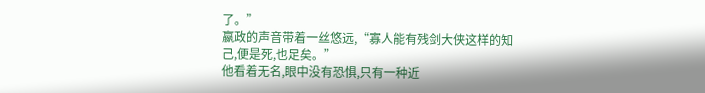了。”
嬴政的声音带着一丝悠远,“寡人能有残剑大侠这样的知己,便是死,也足矣。”
他看着无名,眼中没有恐惧,只有一种近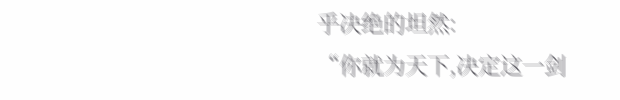乎决绝的坦然:
“你就为天下,决定这一剑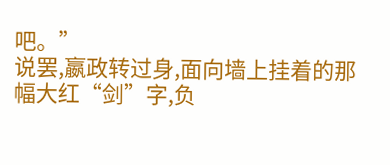吧。”
说罢,嬴政转过身,面向墙上挂着的那幅大红“剑”字,负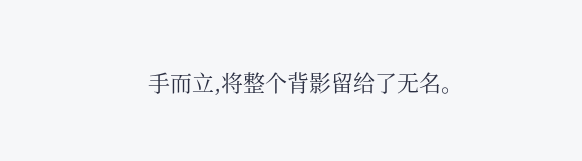手而立,将整个背影留给了无名。